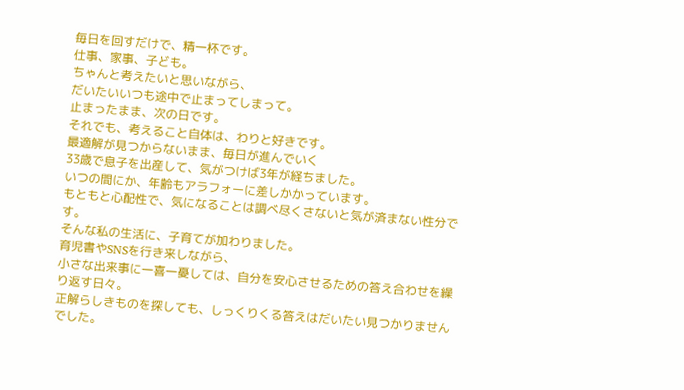毎日を回すだけで、精一杯です。
仕事、家事、子ども。
ちゃんと考えたいと思いながら、
だいたいいつも途中で止まってしまって。
止まったまま、次の日です。
それでも、考えること自体は、わりと好きです。
最適解が見つからないまま、毎日が進んでいく
33歳で息子を出産して、気がつけば3年が経ちました。
いつの間にか、年齢もアラフォーに差しかかっています。
もともと心配性で、気になることは調べ尽くさないと気が済まない性分です。
そんな私の生活に、子育てが加わりました。
育児書やSNSを行き来しながら、
小さな出来事に一喜一憂しては、自分を安心させるための答え合わせを繰り返す日々。
正解らしきものを探しても、しっくりくる答えはだいたい見つかりませんでした。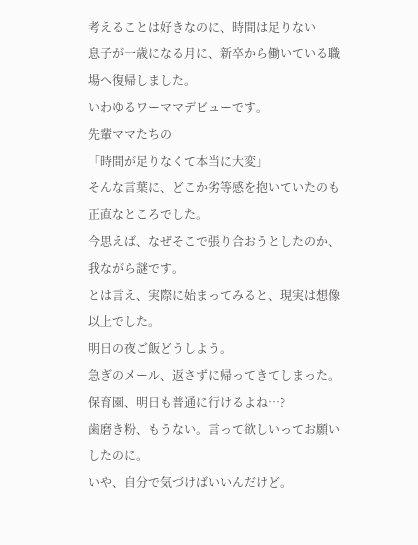考えることは好きなのに、時間は足りない
息子が一歳になる月に、新卒から働いている職場へ復帰しました。
いわゆるワーママデビューです。
先輩ママたちの
「時間が足りなくて本当に大変」
そんな言葉に、どこか劣等感を抱いていたのも正直なところでした。
今思えば、なぜそこで張り合おうとしたのか、我ながら謎です。
とは言え、実際に始まってみると、現実は想像以上でした。
明日の夜ご飯どうしよう。
急ぎのメール、返さずに帰ってきてしまった。
保育園、明日も普通に行けるよね…?
歯磨き粉、もうない。言って欲しいってお願いしたのに。
いや、自分で気づけばいいんだけど。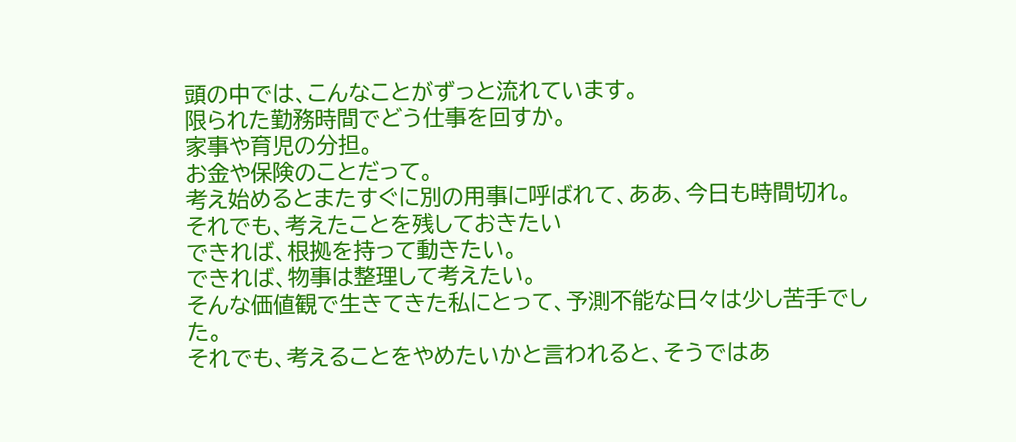頭の中では、こんなことがずっと流れています。
限られた勤務時間でどう仕事を回すか。
家事や育児の分担。
お金や保険のことだって。
考え始めるとまたすぐに別の用事に呼ばれて、ああ、今日も時間切れ。
それでも、考えたことを残しておきたい
できれば、根拠を持って動きたい。
できれば、物事は整理して考えたい。
そんな価値観で生きてきた私にとって、予測不能な日々は少し苦手でした。
それでも、考えることをやめたいかと言われると、そうではあ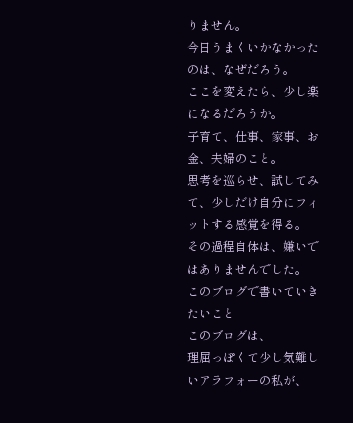りません。
今日うまくいかなかったのは、なぜだろう。
ここを変えたら、少し楽になるだろうか。
子育て、仕事、家事、お金、夫婦のこと。
思考を巡らせ、試してみて、少しだけ自分にフィットする感覚を得る。
その過程自体は、嫌いではありませんでした。
このブログで書いていきたいこと
このブログは、
理屈っぽくて少し気難しいアラフォーの私が、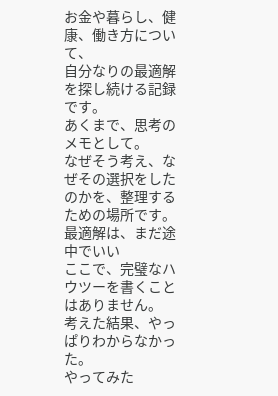お金や暮らし、健康、働き方について、
自分なりの最適解を探し続ける記録です。
あくまで、思考のメモとして。
なぜそう考え、なぜその選択をしたのかを、整理するための場所です。
最適解は、まだ途中でいい
ここで、完璧なハウツーを書くことはありません。
考えた結果、やっぱりわからなかった。
やってみた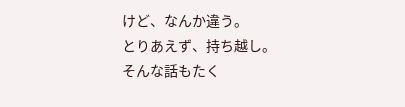けど、なんか違う。
とりあえず、持ち越し。
そんな話もたく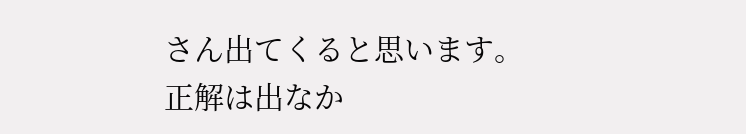さん出てくると思います。
正解は出なか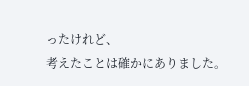ったけれど、
考えたことは確かにありました。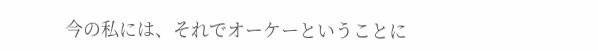今の私には、それでオーケーということに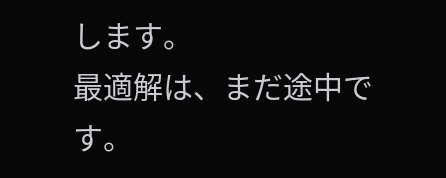します。
最適解は、まだ途中です。